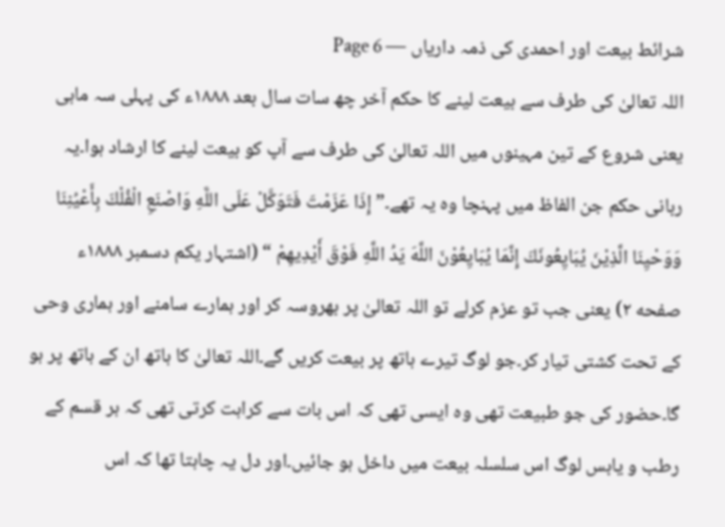شرائط بیعت اور احمدی کی ذمہ داریاں — Page 6
اللہ تعالیٰ کی طرف سے بیعت لینے کا حکم آخر چھ سات سال بعد ۱۸۸۸ء کی پہلی سہ ماہی یعنی شروع کے تین مہینوں میں اللہ تعالیٰ کی طرف سے آپ کو بیعت لینے کا ارشاد ہوا۔یہ ربانی حکم جن الفاظ میں پہنچا وہ یہ تھے۔” إِذَا عَزَمْتَ فَتَوَكَّلْ عَلَى اللَّهِ وَاصْنَعِ الْفُلْكَ بِأَعْيُنِنَا وَوَحْيِنَا الَّذِيْنَ يُبَايِعُونَكَ إِنَّمَا يُبَايِعُوْنَ اللَّهَ يَدُ اللَّهِ فَوْقَ أَيْدِيهِمْ “ (اشتہار یکم دسمبر ۱۸۸۸ء صفحه ۲) یعنی جب تو عزم کرلے تو اللہ تعالیٰ پر بھروسہ کر اور ہمارے سامنے اور ہماری وحی کے تحت کشتی تیار کر۔جو لوگ تیرے ہاتھ پر بیعت کریں گے۔اللہ تعالیٰ کا ہاتھ ان کے ہاتھ پر ہو گا۔حضور کی جو طبیعت تھی وہ ایسی تھی کہ اس بات سے کراہت کرتی تھی کہ ہر قسم کے رطب و یابس لوگ اس سلسلہ بیعت میں داخل ہو جائیں۔اور دل یہ چاہتا تھا کہ اس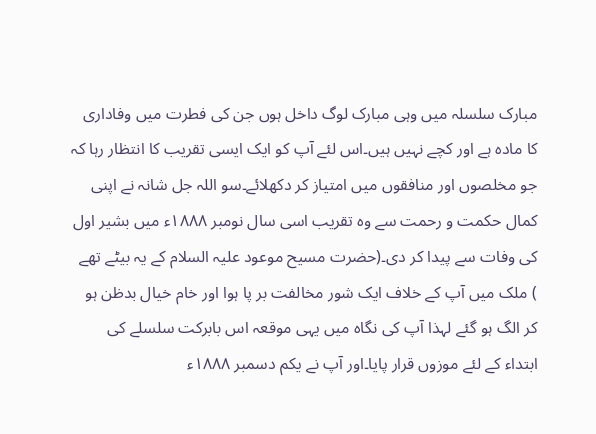مبارک سلسلہ میں وہی مبارک لوگ داخل ہوں جن کی فطرت میں وفاداری کا مادہ ہے اور کچے نہیں ہیں۔اس لئے آپ کو ایک ایسی تقریب کا انتظار رہا کہ جو مخلصوں اور منافقوں میں امتیاز کر دکھلائے۔سو اللہ جل شانہ نے اپنی کمال حکمت و رحمت سے وہ تقریب اسی سال نومبر ۱۸۸۸ء میں بشیر اول کی وفات سے پیدا کر دی۔(حضرت مسیح موعود علیہ السلام کے یہ بیٹے تھے ) ملک میں آپ کے خلاف ایک شور مخالفت بر پا ہوا اور خام خیال بدظن ہو کر الگ ہو گئے لہذا آپ کی نگاہ میں یہی موقعہ اس بابرکت سلسلے کی ابتداء کے لئے موزوں قرار پایا۔اور آپ نے یکم دسمبر ۱۸۸۸ء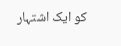کو ایک اشتہار